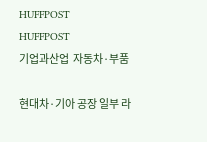HUFFPOST
HUFFPOST
기업과산업  자동차·부품

현대차·기아 공장 일부 라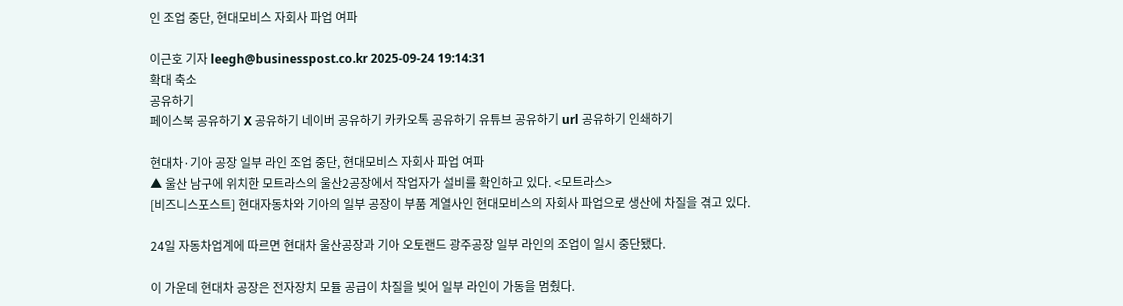인 조업 중단, 현대모비스 자회사 파업 여파

이근호 기자 leegh@businesspost.co.kr 2025-09-24 19:14:31
확대 축소
공유하기
페이스북 공유하기 X 공유하기 네이버 공유하기 카카오톡 공유하기 유튜브 공유하기 url 공유하기 인쇄하기

현대차·기아 공장 일부 라인 조업 중단, 현대모비스 자회사 파업 여파
▲ 울산 남구에 위치한 모트라스의 울산2공장에서 작업자가 설비를 확인하고 있다. <모트라스>
[비즈니스포스트] 현대자동차와 기아의 일부 공장이 부품 계열사인 현대모비스의 자회사 파업으로 생산에 차질을 겪고 있다.

24일 자동차업계에 따르면 현대차 울산공장과 기아 오토랜드 광주공장 일부 라인의 조업이 일시 중단됐다.

이 가운데 현대차 공장은 전자장치 모듈 공급이 차질을 빚어 일부 라인이 가동을 멈췄다.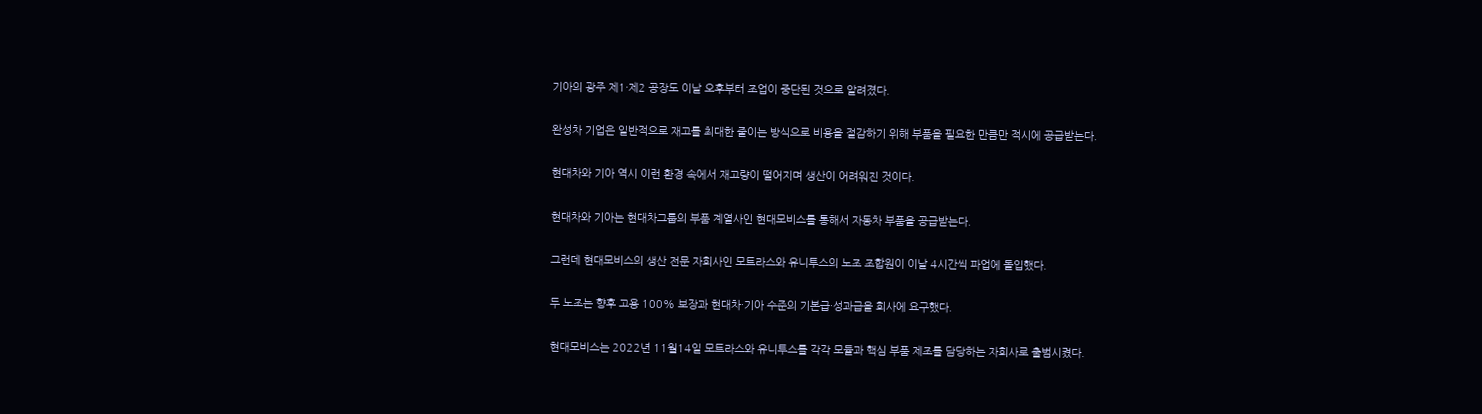기아의 광주 제1·제2 공장도 이날 오후부터 조업이 중단된 것으로 알려졌다.

완성차 기업은 일반적으로 재고를 최대한 줄이는 방식으로 비용을 절감하기 위해 부품을 필요한 만큼만 적시에 공급받는다.

현대차와 기아 역시 이런 환경 속에서 재고량이 떨어지며 생산이 어려워진 것이다.

현대차와 기아는 현대차그룹의 부품 계열사인 현대모비스를 통해서 자동차 부품을 공급받는다.

그런데 현대모비스의 생산 전문 자회사인 모트라스와 유니투스의 노조 조합원이 이날 4시간씩 파업에 돌입했다.

두 노조는 향후 고용 100% 보장과 현대차·기아 수준의 기본급·성과급을 회사에 요구했다.

현대모비스는 2022년 11월14일 모트라스와 유니투스를 각각 모듈과 핵심 부품 제조를 담당하는 자회사로 출범시켰다.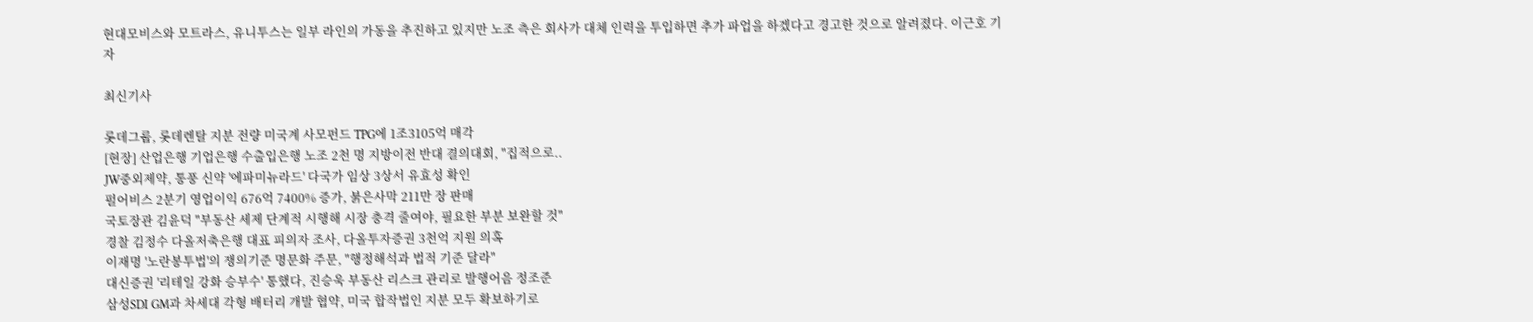현대모비스와 모트라스, 유니투스는 일부 라인의 가동을 추진하고 있지만 노조 측은 회사가 대체 인력을 투입하면 추가 파업을 하겠다고 경고한 것으로 알려졌다. 이근호 기자

최신기사

롯데그룹, 롯데렌탈 지분 전량 미국계 사모펀드 TPG에 1조3105억 매각
[현장] 산업은행 기업은행 수출입은행 노조 2천 명 지방이전 반대 결의대회, "집적으로..
JW중외제약, 통풍 신약 '에파미뉴라드' 다국가 임상 3상서 유효성 확인
펄어비스 2분기 영업이익 676억 7400% 증가, 붉은사막 211만 장 판매
국토장관 김윤덕 "부동산 세제 단계적 시행해 시장 충격 줄여야, 필요한 부분 보완할 것"
경찰 김정수 다올저축은행 대표 피의자 조사, 다올투자증권 3천억 지원 의혹
이재명 '노란봉투법'의 쟁의기준 명문화 주문, "행정해석과 법적 기준 달라"
대신증권 '리테일 강화 승부수' 통했다, 진승욱 부동산 리스크 관리로 발행어음 정조준
삼성SDI GM과 차세대 각형 배터리 개발 협약, 미국 합작법인 지분 모두 확보하기로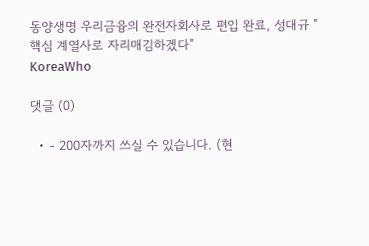동양생명 우리금융의 완전자회사로 편입 완료, 성대규 "핵심 계열사로 자리매김하겠다"
KoreaWho

댓글 (0)

  • - 200자까지 쓰실 수 있습니다. (현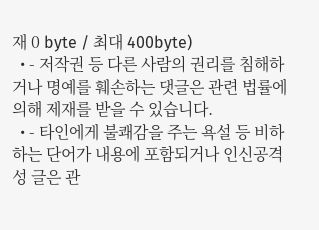재 0 byte / 최대 400byte)
  • - 저작권 등 다른 사람의 권리를 침해하거나 명예를 훼손하는 댓글은 관련 법률에 의해 제재를 받을 수 있습니다.
  • - 타인에게 불쾌감을 주는 욕설 등 비하하는 단어가 내용에 포함되거나 인신공격성 글은 관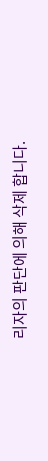리자의 판단에 의해 삭제 합니다.